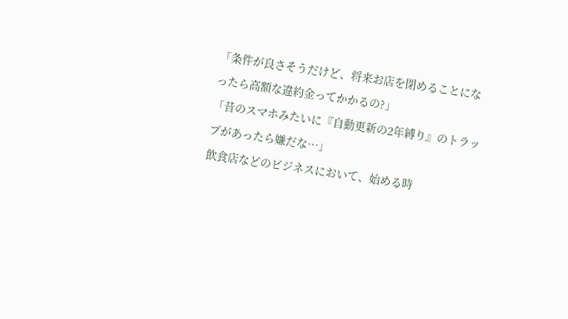「条件が良さそうだけど、将来お店を閉めることになったら高額な違約金ってかかるの?」
「昔のスマホみたいに『自動更新の2年縛り』のトラップがあったら嫌だな…」
飲食店などのビジネスにおいて、始める時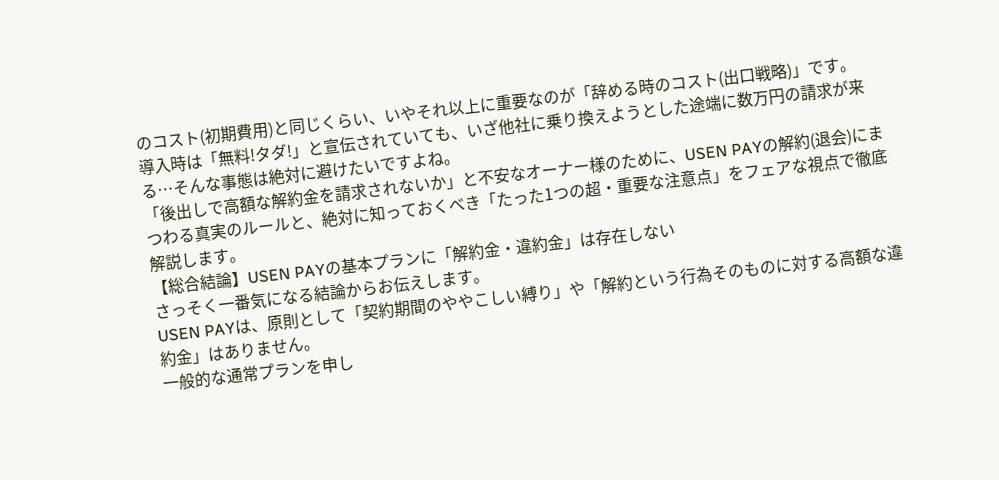のコスト(初期費用)と同じくらい、いやそれ以上に重要なのが「辞める時のコスト(出口戦略)」です。
導入時は「無料!タダ!」と宣伝されていても、いざ他社に乗り換えようとした途端に数万円の請求が来る…そんな事態は絶対に避けたいですよね。
「後出しで高額な解約金を請求されないか」と不安なオーナー様のために、USEN PAYの解約(退会)にまつわる真実のルールと、絶対に知っておくべき「たった1つの超・重要な注意点」をフェアな視点で徹底解説します。
【総合結論】USEN PAYの基本プランに「解約金・違約金」は存在しない
さっそく一番気になる結論からお伝えします。
USEN PAYは、原則として「契約期間のややこしい縛り」や「解約という行為そのものに対する高額な違約金」はありません。
一般的な通常プランを申し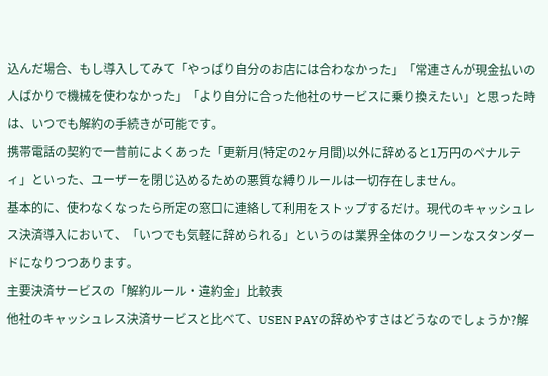込んだ場合、もし導入してみて「やっぱり自分のお店には合わなかった」「常連さんが現金払いの人ばかりで機械を使わなかった」「より自分に合った他社のサービスに乗り換えたい」と思った時は、いつでも解約の手続きが可能です。
携帯電話の契約で一昔前によくあった「更新月(特定の2ヶ月間)以外に辞めると1万円のペナルティ」といった、ユーザーを閉じ込めるための悪質な縛りルールは一切存在しません。
基本的に、使わなくなったら所定の窓口に連絡して利用をストップするだけ。現代のキャッシュレス決済導入において、「いつでも気軽に辞められる」というのは業界全体のクリーンなスタンダードになりつつあります。
主要決済サービスの「解約ルール・違約金」比較表
他社のキャッシュレス決済サービスと比べて、USEN PAYの辞めやすさはどうなのでしょうか?解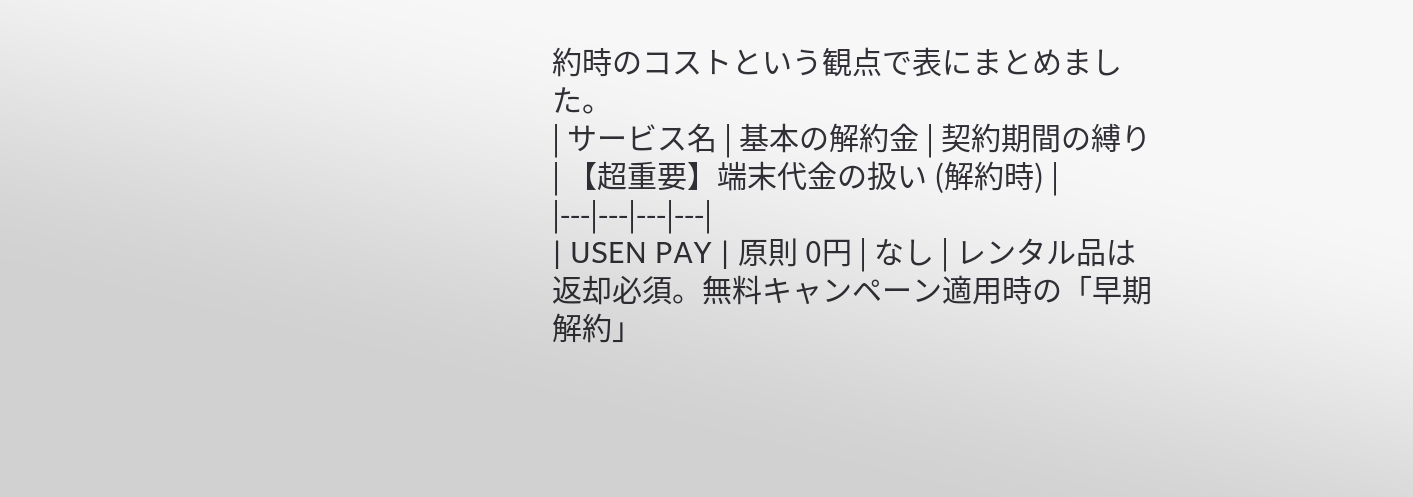約時のコストという観点で表にまとめました。
| サービス名 | 基本の解約金 | 契約期間の縛り | 【超重要】端末代金の扱い (解約時) |
|---|---|---|---|
| USEN PAY | 原則 0円 | なし | レンタル品は返却必須。無料キャンペーン適用時の「早期解約」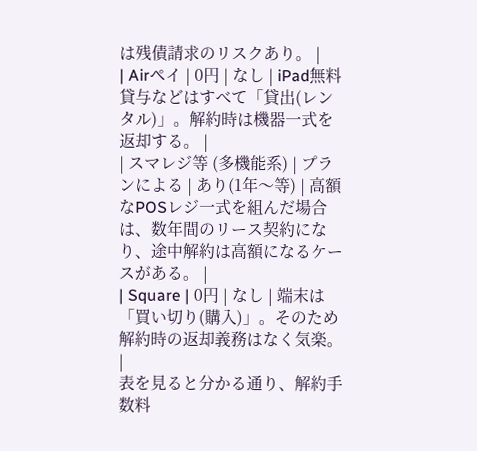は残債請求のリスクあり。 |
| Airペイ | 0円 | なし | iPad無料貸与などはすべて「貸出(レンタル)」。解約時は機器一式を返却する。 |
| スマレジ等 (多機能系) | プランによる | あり(1年〜等) | 高額なPOSレジ一式を組んだ場合は、数年間のリース契約になり、途中解約は高額になるケースがある。 |
| Square | 0円 | なし | 端末は「買い切り(購入)」。そのため解約時の返却義務はなく気楽。 |
表を見ると分かる通り、解約手数料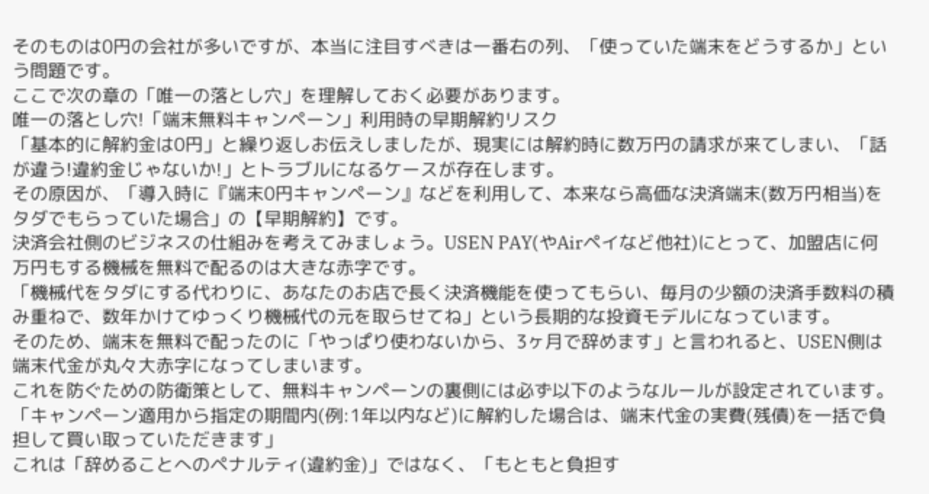そのものは0円の会社が多いですが、本当に注目すべきは一番右の列、「使っていた端末をどうするか」という問題です。
ここで次の章の「唯一の落とし穴」を理解しておく必要があります。
唯一の落とし穴!「端末無料キャンペーン」利用時の早期解約リスク
「基本的に解約金は0円」と繰り返しお伝えしましたが、現実には解約時に数万円の請求が来てしまい、「話が違う!違約金じゃないか!」とトラブルになるケースが存在します。
その原因が、「導入時に『端末0円キャンペーン』などを利用して、本来なら高価な決済端末(数万円相当)をタダでもらっていた場合」の【早期解約】です。
決済会社側のビジネスの仕組みを考えてみましょう。USEN PAY(やAirペイなど他社)にとって、加盟店に何万円もする機械を無料で配るのは大きな赤字です。
「機械代をタダにする代わりに、あなたのお店で長く決済機能を使ってもらい、毎月の少額の決済手数料の積み重ねで、数年かけてゆっくり機械代の元を取らせてね」という長期的な投資モデルになっています。
そのため、端末を無料で配ったのに「やっぱり使わないから、3ヶ月で辞めます」と言われると、USEN側は端末代金が丸々大赤字になってしまいます。
これを防ぐための防衛策として、無料キャンペーンの裏側には必ず以下のようなルールが設定されています。
「キャンペーン適用から指定の期間内(例:1年以内など)に解約した場合は、端末代金の実費(残債)を一括で負担して買い取っていただきます」
これは「辞めることへのペナルティ(違約金)」ではなく、「もともと負担す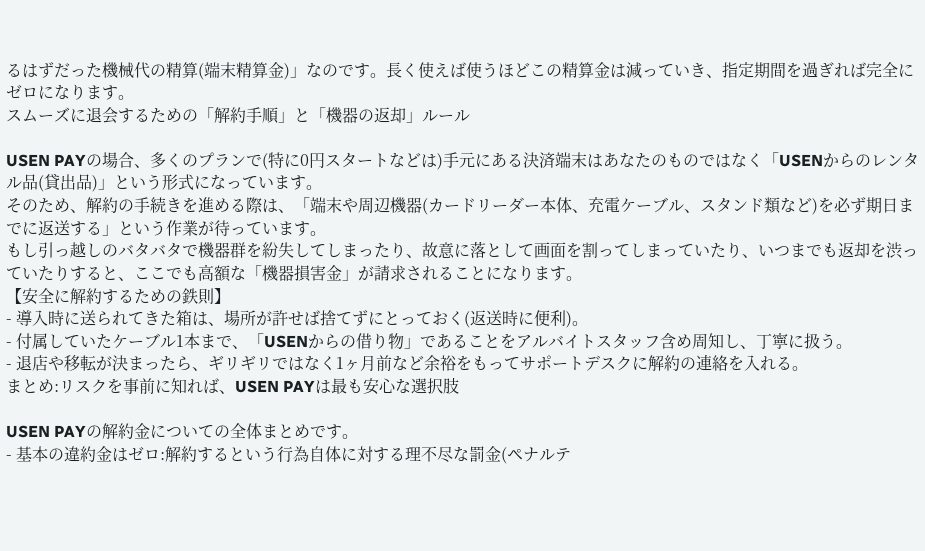るはずだった機械代の精算(端末精算金)」なのです。長く使えば使うほどこの精算金は減っていき、指定期間を過ぎれば完全にゼロになります。
スムーズに退会するための「解約手順」と「機器の返却」ルール

USEN PAYの場合、多くのプランで(特に0円スタートなどは)手元にある決済端末はあなたのものではなく「USENからのレンタル品(貸出品)」という形式になっています。
そのため、解約の手続きを進める際は、「端末や周辺機器(カードリーダー本体、充電ケーブル、スタンド類など)を必ず期日までに返送する」という作業が待っています。
もし引っ越しのバタバタで機器群を紛失してしまったり、故意に落として画面を割ってしまっていたり、いつまでも返却を渋っていたりすると、ここでも高額な「機器損害金」が請求されることになります。
【安全に解約するための鉄則】
- 導入時に送られてきた箱は、場所が許せば捨てずにとっておく(返送時に便利)。
- 付属していたケーブル1本まで、「USENからの借り物」であることをアルバイトスタッフ含め周知し、丁寧に扱う。
- 退店や移転が決まったら、ギリギリではなく1ヶ月前など余裕をもってサポートデスクに解約の連絡を入れる。
まとめ:リスクを事前に知れば、USEN PAYは最も安心な選択肢

USEN PAYの解約金についての全体まとめです。
- 基本の違約金はゼロ:解約するという行為自体に対する理不尽な罰金(ペナルテ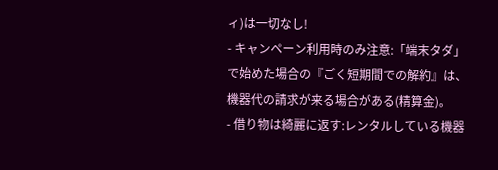ィ)は一切なし!
- キャンペーン利用時のみ注意:「端末タダ」で始めた場合の『ごく短期間での解約』は、機器代の請求が来る場合がある(精算金)。
- 借り物は綺麗に返す:レンタルしている機器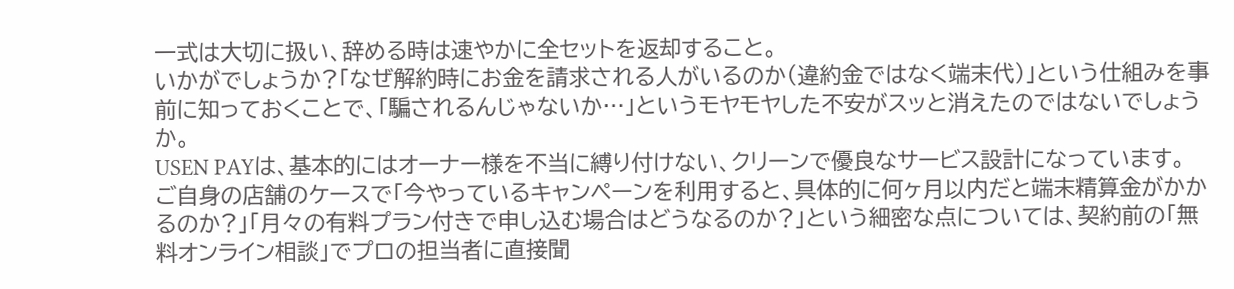一式は大切に扱い、辞める時は速やかに全セットを返却すること。
いかがでしょうか?「なぜ解約時にお金を請求される人がいるのか(違約金ではなく端末代)」という仕組みを事前に知っておくことで、「騙されるんじゃないか…」というモヤモヤした不安がスッと消えたのではないでしょうか。
USEN PAYは、基本的にはオーナー様を不当に縛り付けない、クリーンで優良なサービス設計になっています。
ご自身の店舗のケースで「今やっているキャンペーンを利用すると、具体的に何ヶ月以内だと端末精算金がかかるのか?」「月々の有料プラン付きで申し込む場合はどうなるのか?」という細密な点については、契約前の「無料オンライン相談」でプロの担当者に直接聞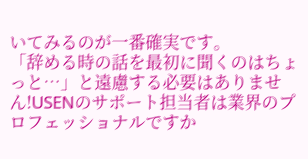いてみるのが一番確実です。
「辞める時の話を最初に聞くのはちょっと…」と遠慮する必要はありません!USENのサポート担当者は業界のプロフェッショナルですか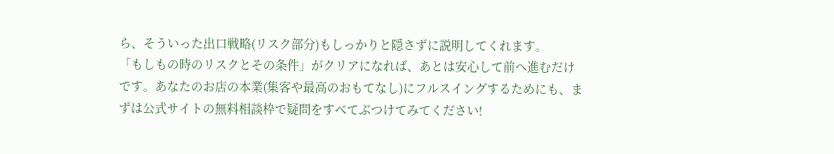ら、そういった出口戦略(リスク部分)もしっかりと隠さずに説明してくれます。
「もしもの時のリスクとその条件」がクリアになれば、あとは安心して前へ進むだけです。あなたのお店の本業(集客や最高のおもてなし)にフルスイングするためにも、まずは公式サイトの無料相談枠で疑問をすべてぶつけてみてください!